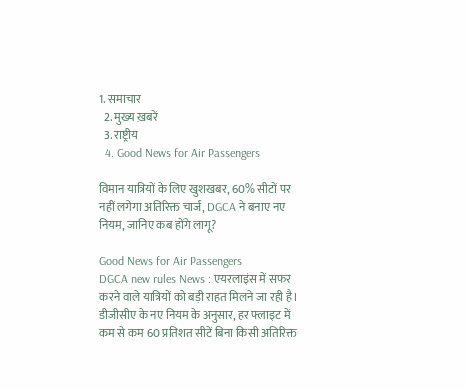1. समाचार
  2. मुख्य ख़बरें
  3. राष्ट्रीय
  4. Good News for Air Passengers

विमान यात्रियों के लिए खुशखबर, 60% सीटों पर नहीं लगेगा अतिरिक्त चार्ज, DGCA ने बनाए नए नियम, जानिए कब होंगे लागू?

Good News for Air Passengers
DGCA new rules News : एयरलाइंस में सफर करने वाले यात्रियों को बड़ी राहत मिलने जा रही है। डीजीसीए के नए नियम के अनुसार, हर फ्लाइट में कम से कम 60 प्रतिशत सीटें बिना किसी अतिरिक्त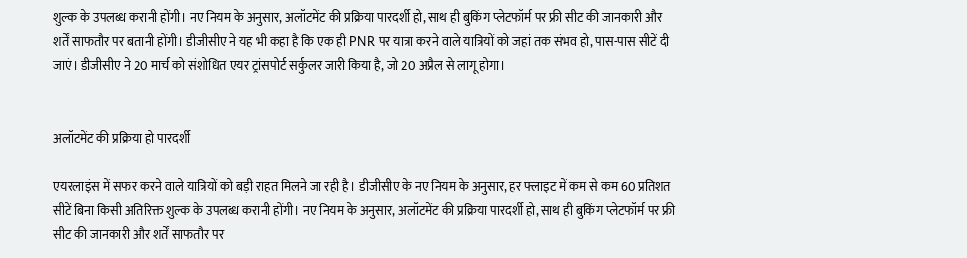शुल्क के उपलब्ध करानी होंगी। नए नियम के अनुसार, अलॉटमेंट की प्रक्रिया पारदर्शी हो, साथ ही बुकिंग प्लेटफॉर्म पर फ्री सीट की जानकारी और शर्तें साफतौर पर बतानी होंगी। डीजीसीए ने यह भी कहा है कि एक ही PNR पर यात्रा करने वाले यात्रियों को जहां तक संभव हो, पास-पास सीटें दी जाएं। डीजीसीए ने 20 मार्च को संशोधित एयर ट्रांसपोर्ट सर्कुलर जारी किया है, जो 20 अप्रैल से लागू होगा।


अलॉटमेंट की प्रक्रिया हो पारदर्शी

एयरलाइंस में सफर करने वाले यात्रियों को बड़ी राहत मिलने जा रही है। डीजीसीए के नए नियम के अनुसार, हर फ्लाइट में कम से कम 60 प्रतिशत सीटें बिना किसी अतिरिक्त शुल्क के उपलब्ध करानी होंगी। नए नियम के अनुसार, अलॉटमेंट की प्रक्रिया पारदर्शी हो, साथ ही बुकिंग प्लेटफॉर्म पर फ्री सीट की जानकारी और शर्तें साफतौर पर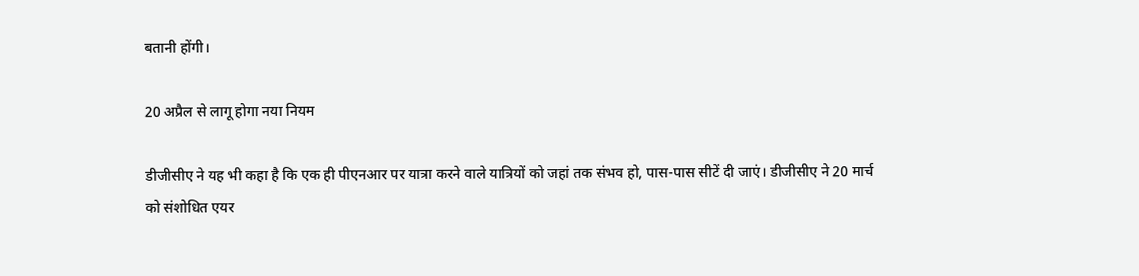बतानी होंगी।

20 अप्रैल से लागू होगा नया नियम

डीजीसीए ने यह भी कहा है कि एक ही पीएनआर पर यात्रा करने वाले यात्रियों को जहां तक संभव हो, पास-पास सीटें दी जाएं। डीजीसीए ने 20 मार्च को संशोधित एयर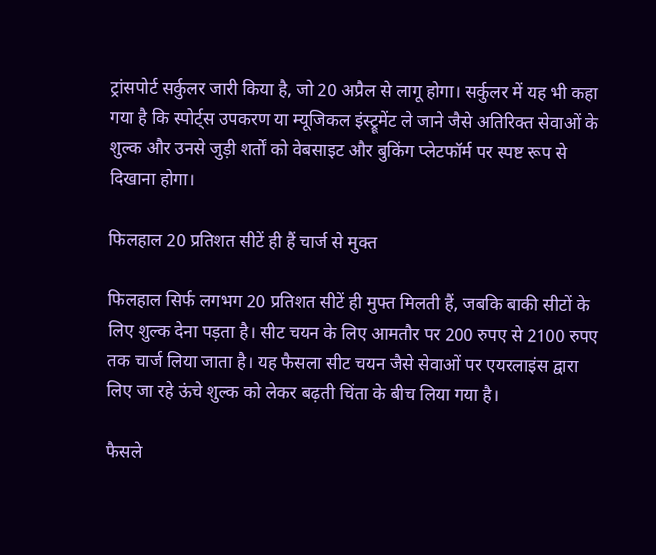ट्रांसपोर्ट सर्कुलर जारी किया है, जो 20 अप्रैल से लागू होगा। सर्कुलर में यह भी कहा गया है कि स्पोर्ट्स उपकरण या म्यूजिकल इंस्ट्रूमेंट ले जाने जैसे अतिरिक्त सेवाओं के शुल्क और उनसे जुड़ी शर्तों को वेबसाइट और बुकिंग प्लेटफॉर्म पर स्पष्ट रूप से दिखाना होगा।

फिलहाल 20 प्रतिशत सीटें ही हैं चार्ज से मुक्‍त

फिलहाल सिर्फ लगभग 20 प्रतिशत सीटें ही मुफ्त मिलती हैं, जबकि बाकी सीटों के लिए शुल्क देना पड़ता है। सीट चयन के लिए आमतौर पर 200 रुपए से 2100 रुपए तक चार्ज लिया जाता है। यह फैसला सीट चयन जैसे सेवाओं पर एयरलाइंस द्वारा लिए जा रहे ऊंचे शुल्क को लेकर बढ़ती चिंता के बीच लिया गया है।

फैसले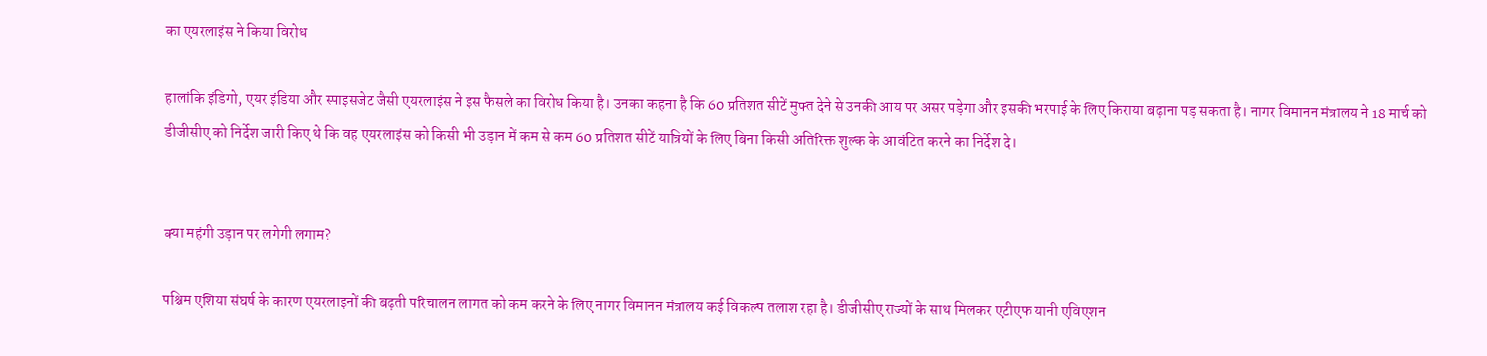का एयरलाइंस ने किया विरोध

हालांकि इंडिगो, एयर इंडिया और स्पाइसजेट जैसी एयरलाइंस ने इस फैसले का विरोध किया है। उनका कहना है कि 60 प्रतिशत सीटें मुफ्त देने से उनकी आय पर असर पड़ेगा और इसकी भरपाई के लिए किराया बढ़ाना पड़ सकता है। नागर विमानन मंत्रालय ने 18 मार्च को डीजीसीए को निर्देश जारी किए थे कि वह एयरलाइंस को किसी भी उड़ान में कम से कम 60 प्रतिशत सीटें यात्रियों के लिए बिना किसी अतिरिक्त शुल्क के आवंटित करने का निर्देश दे।


क्या महंगी उड़ान पर लगेगी लगाम?

पश्चिम एशिया संघर्ष के कारण एयरलाइनों की बढ़ती परिचालन लागत को कम करने के लिए नागर विमानन मंत्रालय कई विकल्प तलाश रहा है। डीजीसीए राज्यों के साथ मिलकर एटीएफ यानी एविएशन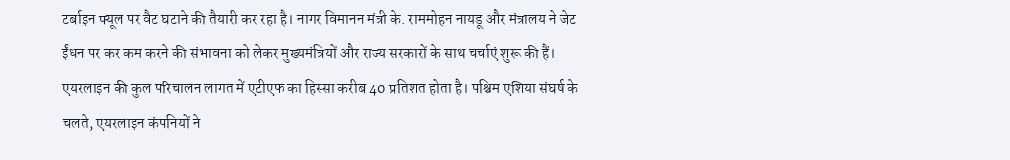टर्बाइन फ्यूल पर वैट घटाने की तैयारी कर रहा है। नागर विमानन मंत्री के. राममोहन नायडू और मंत्रालय ने जेट ईंधन पर कर कम करने की संभावना को लेकर मुख्यमंत्रियों और राज्य सरकारों के साथ चर्चाएं शुरू की हैं।
एयरलाइन की कुल परिचालन लागत में एटीएफ का हिस्सा करीब 40 प्रतिशत होता है। पश्चिम एशिया संघर्ष के चलते, एयरलाइन कंपनियों ने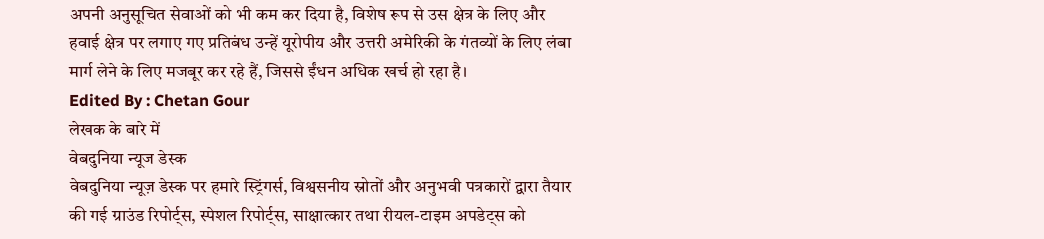अपनी अनुसूचित सेवाओं को भी कम कर दिया है, विशेष रूप से उस क्षेत्र के लिए और हवाई क्षेत्र पर लगाए गए प्रतिबंध उन्हें यूरोपीय और उत्तरी अमेरिकी के गंतव्यों के लिए लंबा मार्ग लेने के लिए मजबूर कर रहे हैं, जिससे ईंधन अधिक खर्च हो रहा है।
Edited By : Chetan Gour
लेखक के बारे में
वेबदुनिया न्यूज डेस्क
वेबदुनिया न्यूज़ डेस्क पर हमारे स्ट्रिंगर्स, विश्वसनीय स्रोतों और अनुभवी पत्रकारों द्वारा तैयार की गई ग्राउंड रिपोर्ट्स, स्पेशल रिपोर्ट्स, साक्षात्कार तथा रीयल-टाइम अपडेट्स को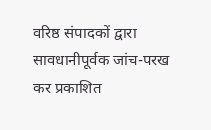वरिष्ठ संपादकों द्वारा सावधानीपूर्वक जांच-परख कर प्रकाशित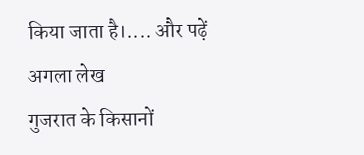किया जाता है।.... और पढ़ें
अगला लेख
गुजरात के किसानों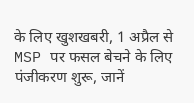के लिए खुशखबरी, 1 अप्रैल से MSP पर फसल बेचने के लिए पंजीकरण शुरू, जानें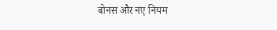बोनस और नए नियम